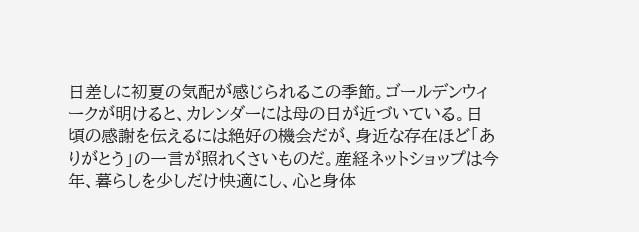日差しに初夏の気配が感じられるこの季節。ゴールデンウィークが明けると、カレンダーには母の日が近づいている。日頃の感謝を伝えるには絶好の機会だが、身近な存在ほど「ありがとう」の一言が照れくさいものだ。産経ネットショップは今年、暮らしを少しだけ快適にし、心と身体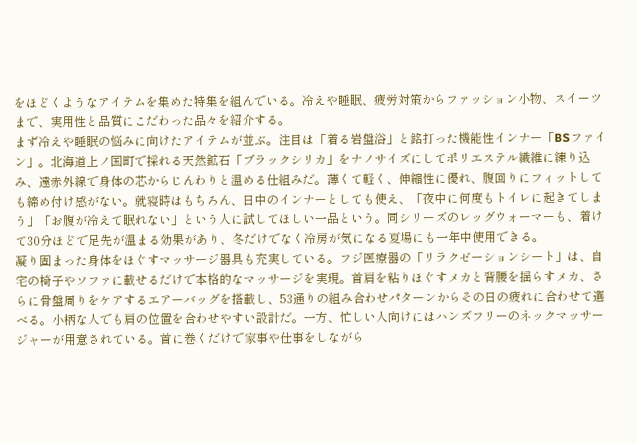をほどくようなアイテムを集めた特集を組んでいる。冷えや睡眠、疲労対策からファッション小物、スイーツまで、実用性と品質にこだわった品々を紹介する。
まず冷えや睡眠の悩みに向けたアイテムが並ぶ。注目は「着る岩盤浴」と銘打った機能性インナー「BSファイン」。北海道上ノ国町で採れる天然鉱石「ブラックシリカ」をナノサイズにしてポリエステル繊維に練り込み、遠赤外線で身体の芯からじんわりと温める仕組みだ。薄くて軽く、伸縮性に優れ、腹回りにフィットしても締め付け感がない。就寝時はもちろん、日中のインナーとしても使え、「夜中に何度もトイレに起きてしまう」「お腹が冷えて眠れない」という人に試してほしい一品という。同シリーズのレッグウォーマーも、着けて30分ほどで足先が温まる効果があり、冬だけでなく冷房が気になる夏場にも一年中使用できる。
凝り固まった身体をほぐすマッサージ器具も充実している。フジ医療器の「リラクゼーションシート」は、自宅の椅子やソファに載せるだけで本格的なマッサージを実現。首肩を粘りほぐすメカと背腰を揺らすメカ、さらに骨盤周りをケアするエアーバッグを搭載し、53通りの組み合わせパターンからその日の疲れに合わせて選べる。小柄な人でも肩の位置を合わせやすい設計だ。一方、忙しい人向けにはハンズフリーのネックマッサージャーが用意されている。首に巻くだけで家事や仕事をしながら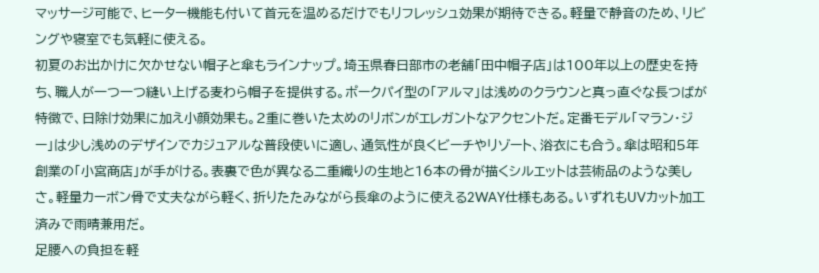マッサージ可能で、ヒーター機能も付いて首元を温めるだけでもリフレッシュ効果が期待できる。軽量で静音のため、リビングや寝室でも気軽に使える。
初夏のお出かけに欠かせない帽子と傘もラインナップ。埼玉県春日部市の老舗「田中帽子店」は100年以上の歴史を持ち、職人が一つ一つ縫い上げる麦わら帽子を提供する。ポークパイ型の「アルマ」は浅めのクラウンと真っ直ぐな長つばが特徴で、日除け効果に加え小顔効果も。2重に巻いた太めのリボンがエレガントなアクセントだ。定番モデル「マラン・ジー」は少し浅めのデザインでカジュアルな普段使いに適し、通気性が良くビーチやリゾート、浴衣にも合う。傘は昭和5年創業の「小宮商店」が手がける。表裏で色が異なる二重織りの生地と16本の骨が描くシルエットは芸術品のような美しさ。軽量カーボン骨で丈夫ながら軽く、折りたたみながら長傘のように使える2WAY仕様もある。いずれもUVカット加工済みで雨晴兼用だ。
足腰への負担を軽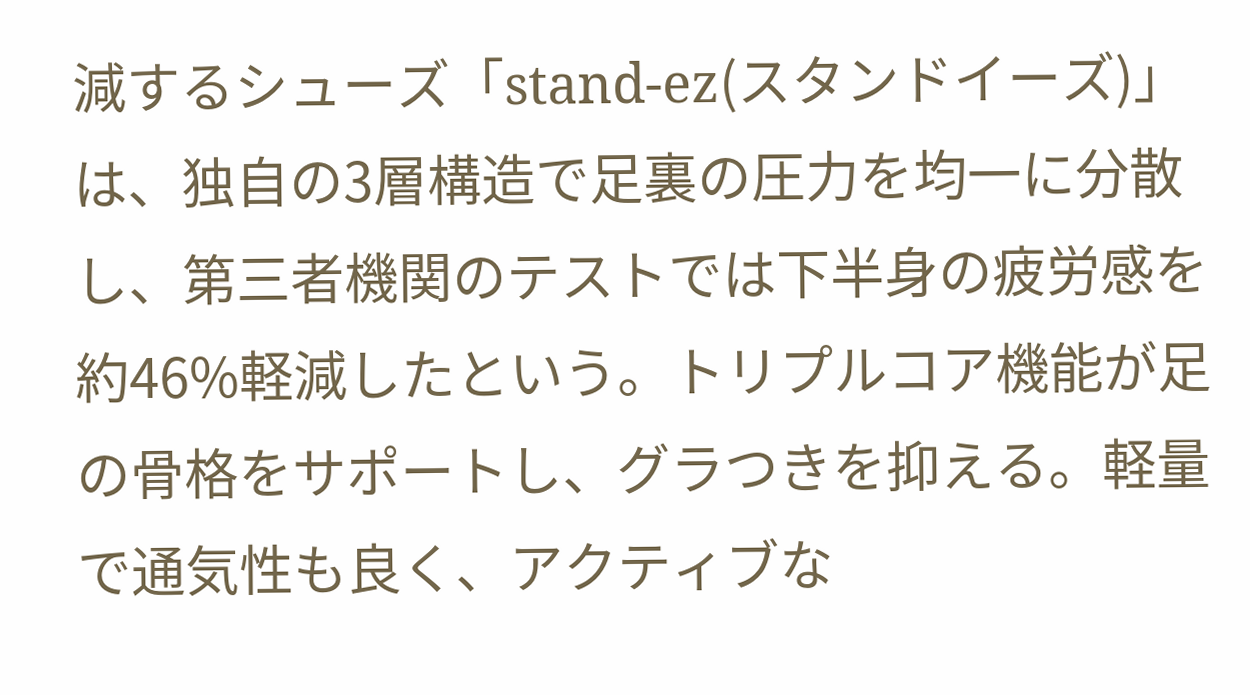減するシューズ「stand-ez(スタンドイーズ)」は、独自の3層構造で足裏の圧力を均一に分散し、第三者機関のテストでは下半身の疲労感を約46%軽減したという。トリプルコア機能が足の骨格をサポートし、グラつきを抑える。軽量で通気性も良く、アクティブな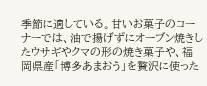季節に適している。甘いお菓子のコーナーでは、油で揚げずにオーブン焼きしたウサギやクマの形の焼き菓子や、福岡県産「博多あまおう」を贅沢に使った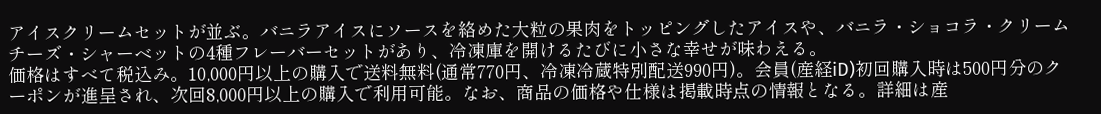アイスクリームセットが並ぶ。バニラアイスにソースを絡めた大粒の果肉をトッピングしたアイスや、バニラ・ショコラ・クリームチーズ・シャーベットの4種フレーバーセットがあり、冷凍庫を開けるたびに小さな幸せが味わえる。
価格はすべて税込み。10,000円以上の購入で送料無料(通常770円、冷凍冷蔵特別配送990円)。会員(産経iD)初回購入時は500円分のクーポンが進呈され、次回8,000円以上の購入で利用可能。なお、商品の価格や仕様は掲載時点の情報となる。詳細は産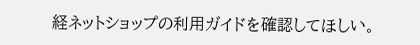経ネットショップの利用ガイドを確認してほしい。